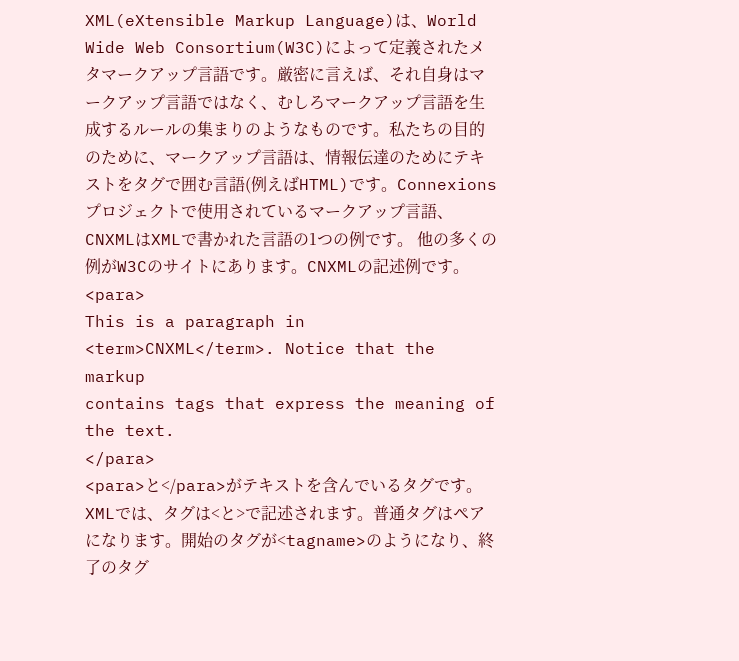XML(eXtensible Markup Language)は、World Wide Web Consortium(W3C)によって定義されたメタマークアップ言語です。厳密に言えば、それ自身はマークアップ言語ではなく、むしろマークアップ言語を生成するルールの集まりのようなものです。私たちの目的のために、マークアップ言語は、情報伝達のためにテキストをタグで囲む言語(例えばHTML)です。Connexionsプロジェクトで使用されているマークアップ言語、CNXMLはXMLで書かれた言語の1つの例です。 他の多くの例がW3Cのサイトにあります。CNXMLの記述例です。
<para>
This is a paragraph in <term>CNXML</term>. Notice that the markup
contains tags that express the meaning of the text.
</para>
<para>と</para>がテキストを含んでいるタグです。XMLでは、タグは<と>で記述されます。普通タグはペアになります。開始のタグが<tagname>のようになり、終了のタグ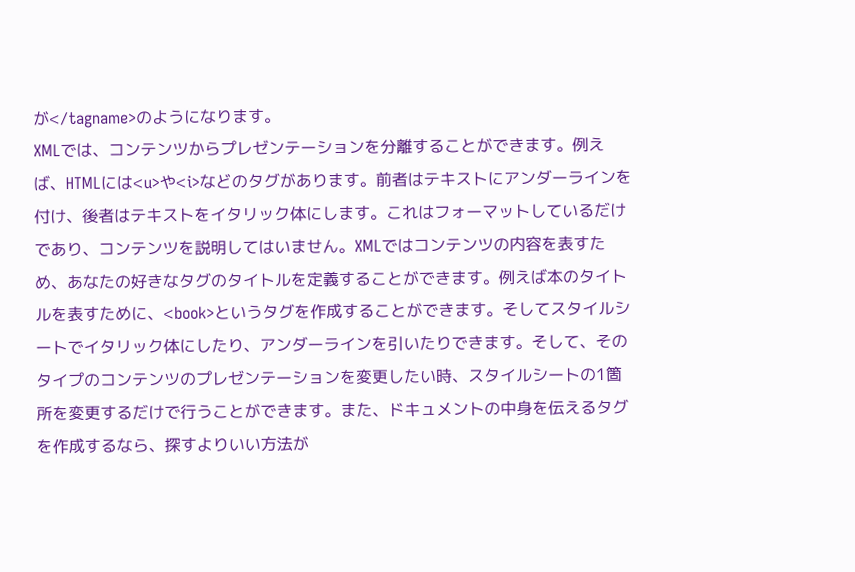が</tagname>のようになります。
XMLでは、コンテンツからプレゼンテーションを分離することができます。例えば、HTMLには<u>や<i>などのタグがあります。前者はテキストにアンダーラインを付け、後者はテキストをイタリック体にします。これはフォーマットしているだけであり、コンテンツを説明してはいません。XMLではコンテンツの内容を表すため、あなたの好きなタグのタイトルを定義することができます。例えば本のタイトルを表すために、<book>というタグを作成することができます。そしてスタイルシートでイタリック体にしたり、アンダーラインを引いたりできます。そして、そのタイプのコンテンツのプレゼンテーションを変更したい時、スタイルシートの1箇所を変更するだけで行うことができます。また、ドキュメントの中身を伝えるタグを作成するなら、探すよりいい方法が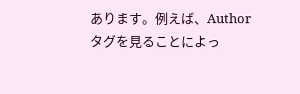あります。例えば、Authorタグを見ることによっ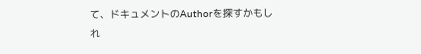て、ドキュメントのAuthorを探すかもしれ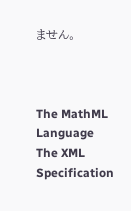ません。



The MathML Language
The XML Specification